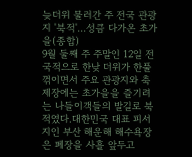늦더위 물러간 주 전국 관광지 '북적'…성큼 다가온 초가을(종합)
9월 둘째 주 주말인 12일 전국적으로 한낮 더위가 한풀 꺾이면서 주요 관광지와 축제장에는 초가을을 즐기려는 나들이객들의 발길로 북적였다.대한민국 대표 피서지인 부산 해운해 해수욕장은 폐장을 사흘 앞두고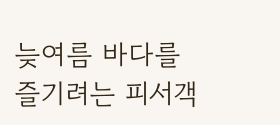늦여름 바다를 즐기려는 피서객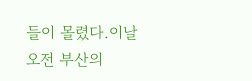들이 몰렸다.이날 오전 부산의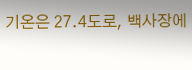기온은 27.4도로, 백사장에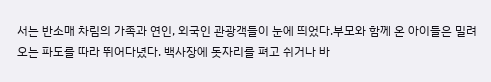서는 반소매 차림의 가족과 연인, 외국인 관광객들이 눈에 띄었다.부모와 함께 온 아이들은 밀려오는 파도를 따라 뛰어다녔다. 백사장에 돗자리를 펴고 쉬거나 바